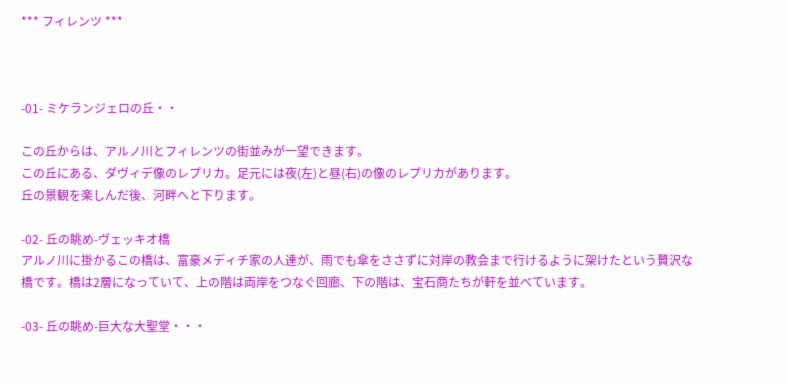*** フィレンツ ***



-01- ミケランジェロの丘・・

この丘からは、アルノ川とフィレンツの街並みが一望できます。
この丘にある、ダヴィデ像のレプリカ。足元には夜(左)と昼(右)の像のレプリカがあります。
丘の景観を楽しんだ後、河畔へと下ります。

-02- 丘の眺め-ヴェッキオ橋
アルノ川に掛かるこの橋は、富豪メディチ家の人達が、雨でも傘をささずに対岸の教会まで行けるように架けたという贅沢な橋です。橋は2層になっていて、上の階は両岸をつなぐ回廊、下の階は、宝石商たちが軒を並べています。

-03- 丘の眺め-巨大な大聖堂・・・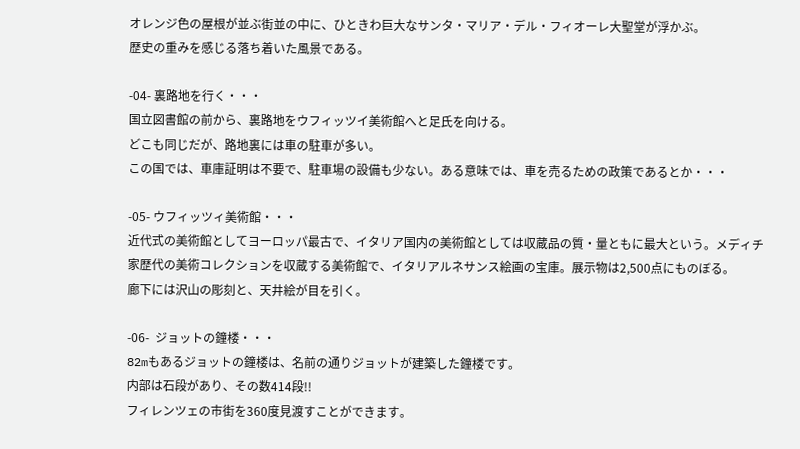オレンジ色の屋根が並ぶ街並の中に、ひときわ巨大なサンタ・マリア・デル・フィオーレ大聖堂が浮かぶ。
歴史の重みを感じる落ち着いた風景である。

-04- 裏路地を行く・・・
国立図書館の前から、裏路地をウフィッツイ美術館へと足氏を向ける。
どこも同じだが、路地裏には車の駐車が多い。
この国では、車庫証明は不要で、駐車場の設備も少ない。ある意味では、車を売るための政策であるとか・・・

-05- ウフィッツィ美術館・・・
近代式の美術館としてヨーロッパ最古で、イタリア国内の美術館としては収蔵品の質・量ともに最大という。メディチ家歴代の美術コレクションを収蔵する美術館で、イタリアルネサンス絵画の宝庫。展示物は2,500点にものぼる。
廊下には沢山の彫刻と、天井絵が目を引く。

-06-  ジョットの鐘楼・・・
82mもあるジョットの鐘楼は、名前の通りジョットが建築した鐘楼です。
内部は石段があり、その数414段!!
フィレンツェの市街を360度見渡すことができます。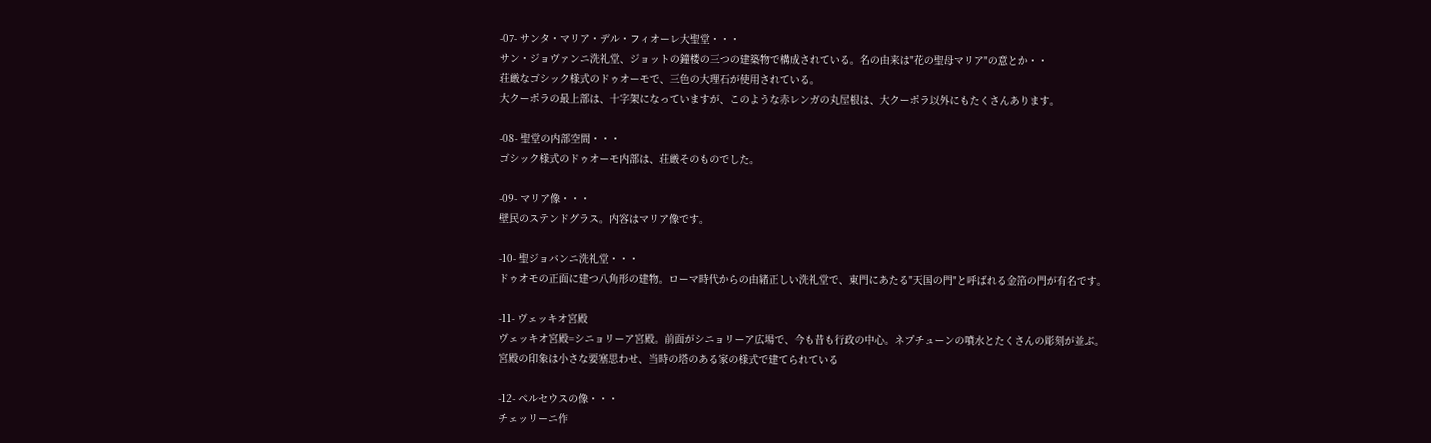-07- サンタ・マリア・デル・フィオーレ大聖堂・・・
サン・ジョヴァンニ洗礼堂、ジョットの鐘楼の三つの建築物で構成されている。名の由来は"花の聖母マリア"の意とか・・
荘厳なゴシック様式のドゥオーモで、三色の大理石が使用されている。
大クーポラの最上部は、十字架になっていますが、このような赤レンガの丸屋根は、大クーポラ以外にもたくさんあります。

-08- 聖堂の内部空間・・・
ゴシック様式のドゥオーモ内部は、荘厳そのものでした。

-09- マリア像・・・
壁民のステンドグラス。内容はマリア像です。

-10- 聖ジョバンニ洗礼堂・・・
ドゥオモの正面に建つ八角形の建物。ローマ時代からの由緒正しい洗礼堂で、東門にあたる"天国の門"と呼ばれる金箔の門が有名です。

-11- ヴェッキオ宮殿
ヴェッキオ宮殿=シニョリーア宮殿。前面がシニョリーア広場で、今も昔も行政の中心。ネプチューンの噴水とたくさんの彫刻が並ぶ。
宮殿の印象は小さな要塞思わせ、当時の塔のある家の様式で建てられている

-12- ペルセウスの像・・・
チェッリーニ作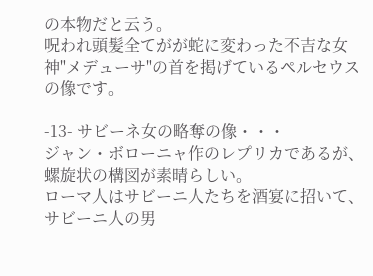の本物だと云う。
呪われ頭髪全てがが蛇に変わった不吉な女神"メデューサ"の首を掲げているペルセウスの像です。

-13- サビーネ女の略奪の像・・・
ジャン・ボローニャ作のレプリカであるが、螺旋状の構図が素晴らしい。
ローマ人はサビーニ人たちを酒宴に招いて、サビーニ人の男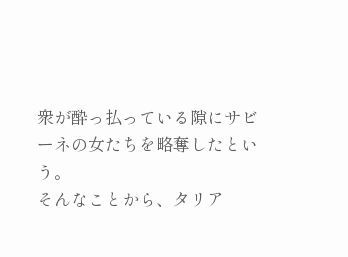衆が酔っ払っている隙にサビーネの女たちを略奪したという。
そんなことから、タリア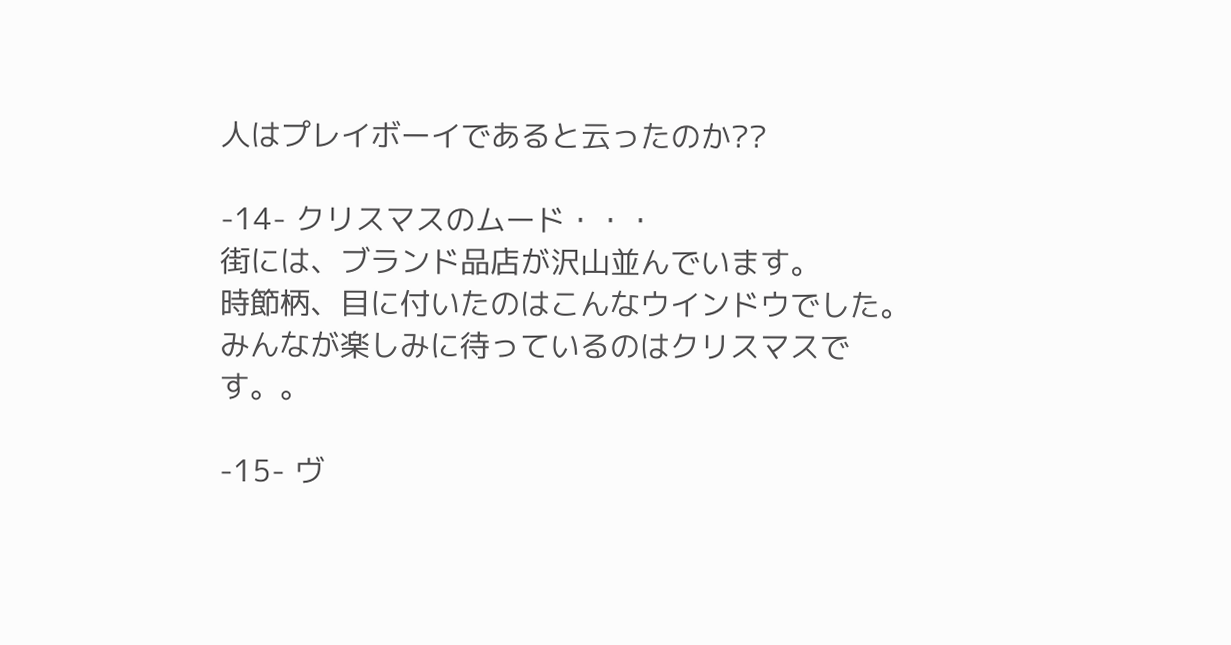人はプレイボーイであると云ったのか??

-14- クリスマスのムード・・・
街には、ブランド品店が沢山並んでいます。
時節柄、目に付いたのはこんなウインドウでした。
みんなが楽しみに待っているのはクリスマスです。。

-15- ヴ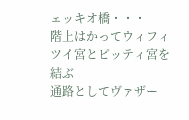ェッキオ橋・・・
階上はかってウィフィツイ宮とピッティ宮を結ぶ
通路としてヴァザー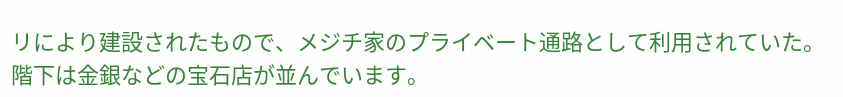リにより建設されたもので、メジチ家のプライベート通路として利用されていた。
階下は金銀などの宝石店が並んでいます。